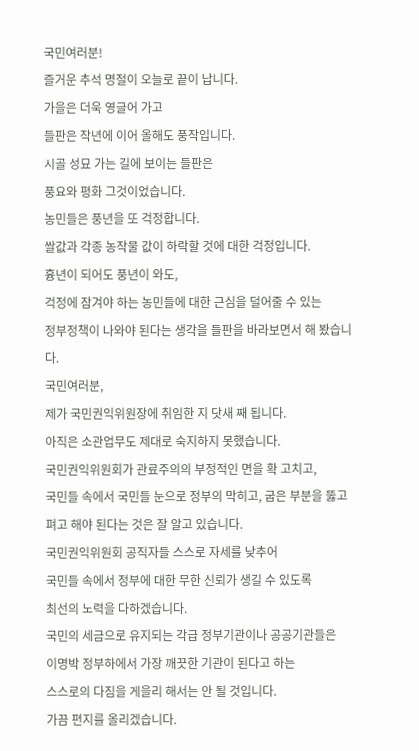국민여러분!
즐거운 추석 명절이 오늘로 끝이 납니다.
가을은 더욱 영글어 가고
들판은 작년에 이어 올해도 풍작입니다.
시골 성묘 가는 길에 보이는 들판은
풍요와 평화 그것이었습니다.
농민들은 풍년을 또 걱정합니다.
쌀값과 각종 농작물 값이 하락할 것에 대한 걱정입니다.
흉년이 되어도 풍년이 와도,
걱정에 잠겨야 하는 농민들에 대한 근심을 덜어줄 수 있는
정부정책이 나와야 된다는 생각을 들판을 바라보면서 해 봤습니다.
국민여러분,
제가 국민권익위원장에 취임한 지 닷새 째 됩니다.
아직은 소관업무도 제대로 숙지하지 못했습니다.
국민권익위원회가 관료주의의 부정적인 면을 확 고치고,
국민들 속에서 국민들 눈으로 정부의 막히고, 굽은 부분을 뚫고
펴고 해야 된다는 것은 잘 알고 있습니다.
국민권익위원회 공직자들 스스로 자세를 낮추어
국민들 속에서 정부에 대한 무한 신뢰가 생길 수 있도록
최선의 노력을 다하겠습니다.
국민의 세금으로 유지되는 각급 정부기관이나 공공기관들은
이명박 정부하에서 가장 깨끗한 기관이 된다고 하는
스스로의 다짐을 게을리 해서는 안 될 것입니다.
가끔 편지를 올리겠습니다.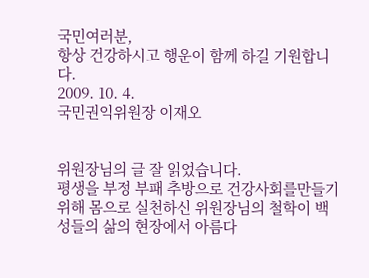국민여러분,
항상 건강하시고 행운이 함께 하길 기원합니다.
2009. 10. 4.
국민권익위원장 이재오


위원장님의 글 잘 읽었습니다.
평생을 부정 부패 추방으로 건강사회를만들기위해 몸으로 실천하신 위원장님의 철학이 백성들의 삶의 현장에서 아름다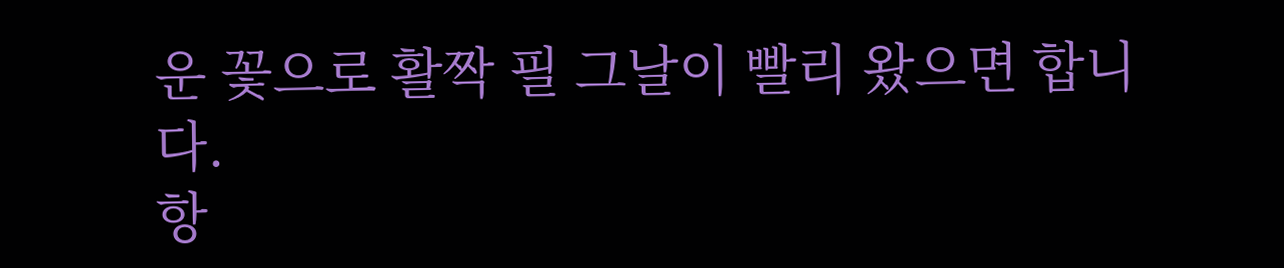운 꽃으로 활짝 필 그날이 빨리 왔으면 합니다.
항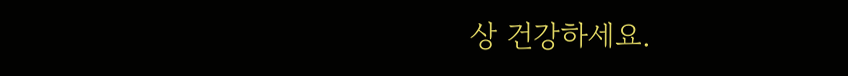상 건강하세요.